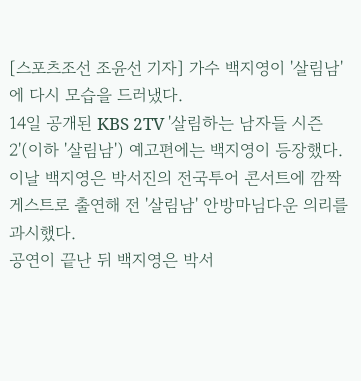[스포츠조선 조윤선 기자] 가수 백지영이 '살림남'에 다시 모습을 드러냈다.
14일 공개된 KBS 2TV '살림하는 남자들 시즌2'(이하 '살림남') 예고편에는 백지영이 등장했다.
이날 백지영은 박서진의 전국투어 콘서트에 깜짝 게스트로 출연해 전 '살림남' 안방마님다운 의리를 과시했다.
공연이 끝난 뒤 백지영은 박서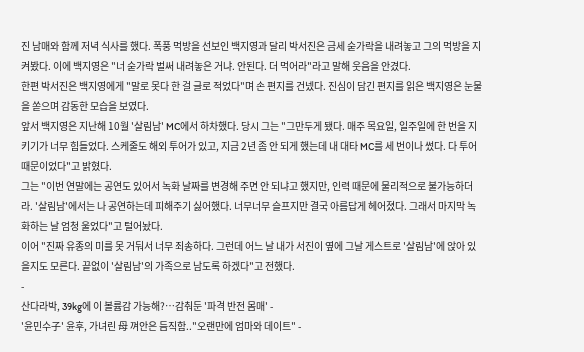진 남매와 함께 저녁 식사를 했다. 폭풍 먹방을 선보인 백지영과 달리 박서진은 금세 숟가락을 내려놓고 그의 먹방을 지켜봤다. 이에 백지영은 "너 숟가락 벌써 내려놓은 거냐. 안된다. 더 먹어라"라고 말해 웃음을 안겼다.
한편 박서진은 백지영에게 "말로 못다 한 걸 글로 적었다"며 손 편지를 건넸다. 진심이 담긴 편지를 읽은 백지영은 눈물을 쏟으며 감동한 모습을 보였다.
앞서 백지영은 지난해 10월 '살림남' MC에서 하차했다. 당시 그는 "그만두게 됐다. 매주 목요일, 일주일에 한 번을 지키기가 너무 힘들었다. 스케줄도 해외 투어가 있고, 지금 2년 좀 안 되게 했는데 내 대타 MC를 세 번이나 썼다. 다 투어 때문이었다"고 밝혔다.
그는 "이번 연말에는 공연도 있어서 녹화 날짜를 변경해 주면 안 되냐고 했지만, 인력 때문에 물리적으로 불가능하더라. '살림남'에서는 나 공연하는데 피해주기 싫어했다. 너무너무 슬프지만 결국 아름답게 헤어졌다. 그래서 마지막 녹화하는 날 엄청 울었다"고 털어놨다.
이어 "진짜 유종의 미를 못 거둬서 너무 죄송하다. 그런데 어느 날 내가 서진이 옆에 그날 게스트로 '살림남'에 앉아 있을지도 모른다. 끝없이 '살림남'의 가족으로 남도록 하겠다"고 전했다.
-
산다라박, 39kg에 이 볼륨감 가능해?…감춰둔 '파격 반전 몸매' -
'윤민수子' 윤후, 가녀린 母 껴안은 듬직함.."오랜만에 엄마와 데이트" -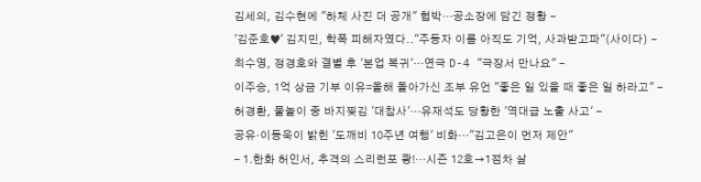김세의, 김수현에 "하체 사진 더 공개" 협박…공소장에 담긴 정황 -
'김준호♥' 김지민, 학폭 피해자였다.."주동자 이름 아직도 기억, 사과받고파"(사이다) -
최수영, 정경호와 결별 후 '본업 복귀'…연극 D-4 "극장서 만나요" -
이주승, 1억 상금 기부 이유=올해 돌아가신 조부 유언 "좋은 일 있을 때 좋은 일 하라고" -
허경환, 물놀이 중 바지찢김 '대참사'…유재석도 당황한 '역대급 노출 사고' -
공유·이동욱이 밝힌 '도깨비 10주년 여행' 비화…"김고은이 먼저 제안"
- 1.한화 허인서, 추격의 스리런포 쾅!…시즌 12호→1점차 살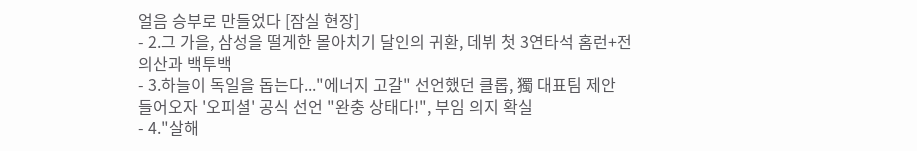얼음 승부로 만들었다 [잠실 현장]
- 2.그 가을, 삼성을 떨게한 몰아치기 달인의 귀환, 데뷔 첫 3연타석 홈런+전의산과 백투백
- 3.하늘이 독일을 돕는다..."에너지 고갈" 선언했던 클롭, 獨 대표팀 제안 들어오자 '오피셜' 공식 선언 "완충 상태다!", 부임 의지 확실
- 4."살해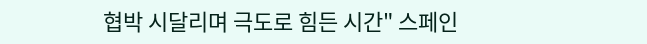협박 시달리며 극도로 힘든 시간" 스페인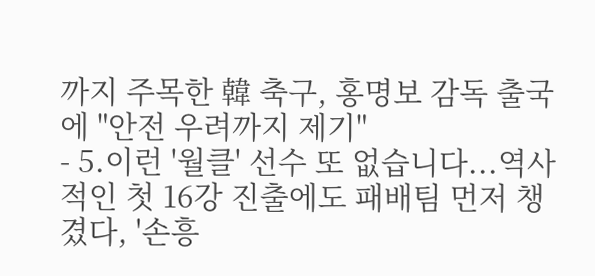까지 주목한 韓 축구, 홍명보 감독 출국에 "안전 우려까지 제기"
- 5.이런 '월클' 선수 또 없습니다...역사적인 첫 16강 진출에도 패배팀 먼저 챙겼다, '손흥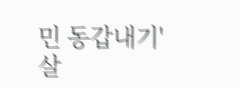민 동갑내기' 살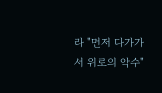라 "먼저 다가가서 위로의 악수"